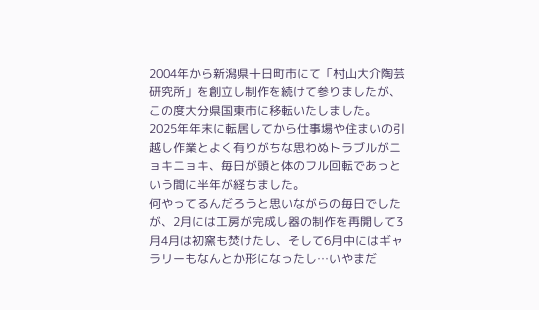2004年から新潟県十日町市にて「村山大介陶芸研究所」を創立し制作を続けて参りましたが、この度大分県国東市に移転いたしました。
2025年年末に転居してから仕事場や住まいの引越し作業とよく有りがちな思わぬトラブルがニョキニョキ、毎日が頭と体のフル回転であっという間に半年が経ちました。
何やってるんだろうと思いながらの毎日でしたが、2月には工房が完成し器の制作を再開して3月4月は初窯も焚けたし、そして6月中にはギャラリーもなんとか形になったし…いやまだ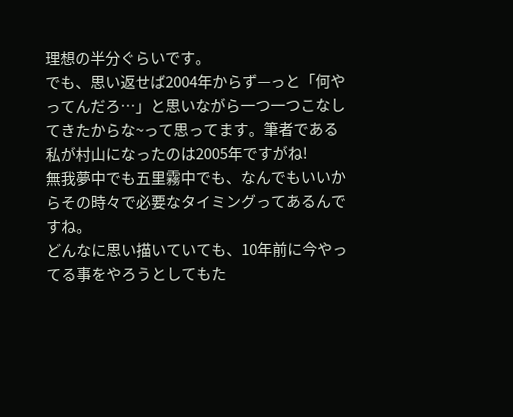理想の半分ぐらいです。
でも、思い返せば2004年からず—っと「何やってんだろ…」と思いながら一つ一つこなしてきたからな~って思ってます。筆者である私が村山になったのは2005年ですがね!
無我夢中でも五里霧中でも、なんでもいいからその時々で必要なタイミングってあるんですね。
どんなに思い描いていても、10年前に今やってる事をやろうとしてもた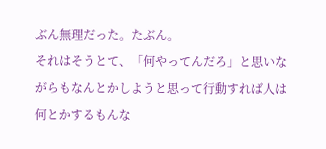ぶん無理だった。たぶん。
それはそうとて、「何やってんだろ」と思いながらもなんとかしようと思って行動すれば人は何とかするもんな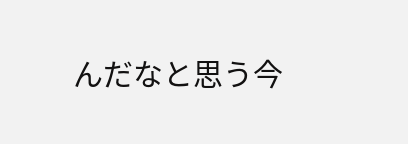んだなと思う今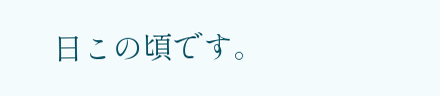日この頃です。